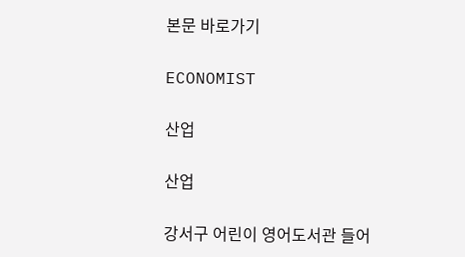본문 바로가기

ECONOMIST

산업

산업

강서구 어린이 영어도서관 들어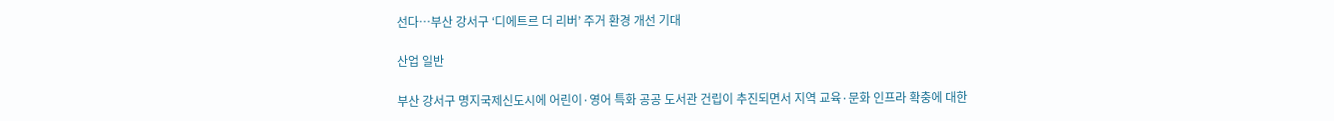선다…부산 강서구 ‘디에트르 더 리버’ 주거 환경 개선 기대

산업 일반

부산 강서구 명지국제신도시에 어린이·영어 특화 공공 도서관 건립이 추진되면서 지역 교육·문화 인프라 확충에 대한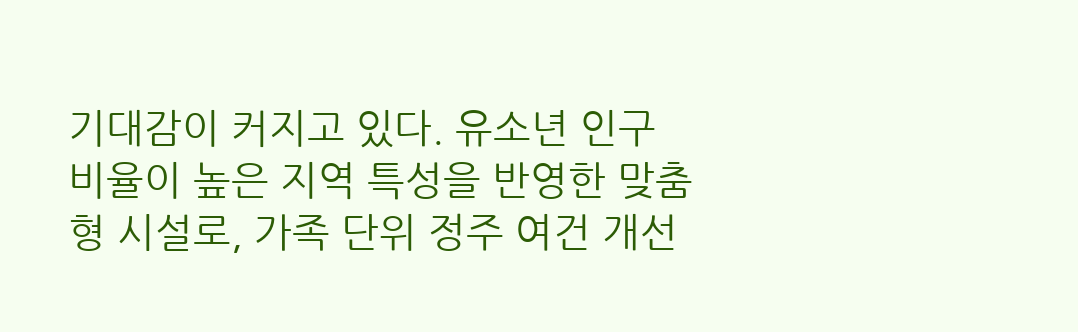기대감이 커지고 있다. 유소년 인구 비율이 높은 지역 특성을 반영한 맞춤형 시설로, 가족 단위 정주 여건 개선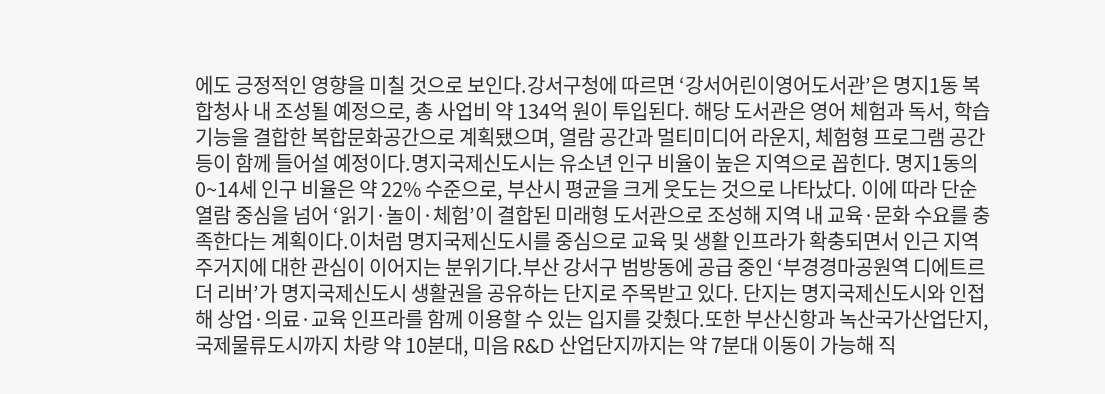에도 긍정적인 영향을 미칠 것으로 보인다.강서구청에 따르면 ‘강서어린이영어도서관’은 명지1동 복합청사 내 조성될 예정으로, 총 사업비 약 134억 원이 투입된다. 해당 도서관은 영어 체험과 독서, 학습 기능을 결합한 복합문화공간으로 계획됐으며, 열람 공간과 멀티미디어 라운지, 체험형 프로그램 공간 등이 함께 들어설 예정이다.명지국제신도시는 유소년 인구 비율이 높은 지역으로 꼽힌다. 명지1동의 0~14세 인구 비율은 약 22% 수준으로, 부산시 평균을 크게 웃도는 것으로 나타났다. 이에 따라 단순 열람 중심을 넘어 ‘읽기·놀이·체험’이 결합된 미래형 도서관으로 조성해 지역 내 교육·문화 수요를 충족한다는 계획이다.이처럼 명지국제신도시를 중심으로 교육 및 생활 인프라가 확충되면서 인근 지역 주거지에 대한 관심이 이어지는 분위기다.부산 강서구 범방동에 공급 중인 ‘부경경마공원역 디에트르 더 리버’가 명지국제신도시 생활권을 공유하는 단지로 주목받고 있다. 단지는 명지국제신도시와 인접해 상업·의료·교육 인프라를 함께 이용할 수 있는 입지를 갖췄다.또한 부산신항과 녹산국가산업단지, 국제물류도시까지 차량 약 10분대, 미음 R&D 산업단지까지는 약 7분대 이동이 가능해 직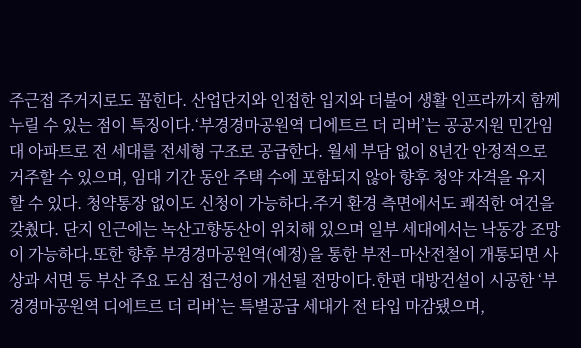주근접 주거지로도 꼽힌다. 산업단지와 인접한 입지와 더불어 생활 인프라까지 함께 누릴 수 있는 점이 특징이다.‘부경경마공원역 디에트르 더 리버’는 공공지원 민간임대 아파트로 전 세대를 전세형 구조로 공급한다. 월세 부담 없이 8년간 안정적으로 거주할 수 있으며, 임대 기간 동안 주택 수에 포함되지 않아 향후 청약 자격을 유지할 수 있다. 청약통장 없이도 신청이 가능하다.주거 환경 측면에서도 쾌적한 여건을 갖췄다. 단지 인근에는 녹산고향동산이 위치해 있으며 일부 세대에서는 낙동강 조망이 가능하다.또한 향후 부경경마공원역(예정)을 통한 부전–마산전철이 개통되면 사상과 서면 등 부산 주요 도심 접근성이 개선될 전망이다.한편 대방건설이 시공한 ‘부경경마공원역 디에트르 더 리버’는 특별공급 세대가 전 타입 마감됐으며,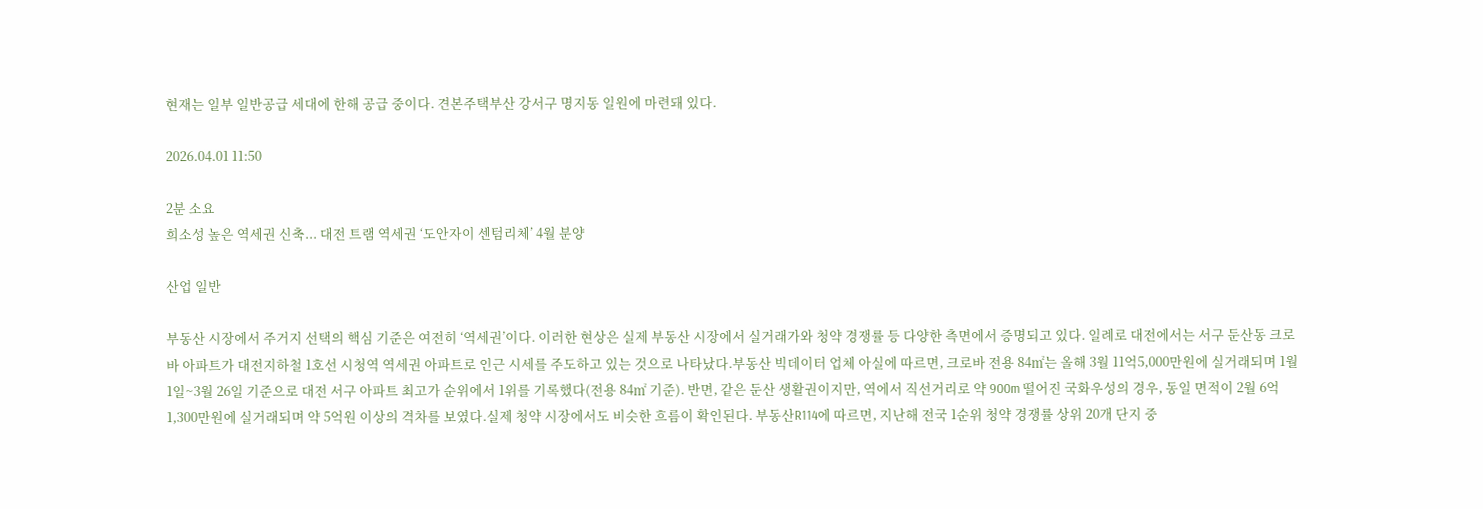현재는 일부 일반공급 세대에 한해 공급 중이다. 견본주택부산 강서구 명지동 일원에 마련돼 있다.

2026.04.01 11:50

2분 소요
희소성 높은 역세권 신축... 대전 트램 역세권 ‘도안자이 센텀리체’ 4월 분양

산업 일반

부동산 시장에서 주거지 선택의 핵심 기준은 여전히 ‘역세권’이다. 이러한 현상은 실제 부동산 시장에서 실거래가와 청약 경쟁률 등 다양한 측면에서 증명되고 있다. 일례로 대전에서는 서구 둔산동 크로바 아파트가 대전지하철 1호선 시청역 역세권 아파트로 인근 시세를 주도하고 있는 것으로 나타났다.부동산 빅데이터 업체 아실에 따르면, 크로바 전용 84㎡는 올해 3월 11억5,000만원에 실거래되며 1월 1일~3월 26일 기준으로 대전 서구 아파트 최고가 순위에서 1위를 기록했다(전용 84㎡ 기준). 반면, 같은 둔산 생활권이지만, 역에서 직선거리로 약 900m 떨어진 국화우성의 경우, 동일 면적이 2월 6억1,300만원에 실거래되며 약 5억원 이상의 격차를 보였다.실제 청약 시장에서도 비슷한 흐름이 확인된다. 부동산R114에 따르면, 지난해 전국 1순위 청약 경쟁률 상위 20개 단지 중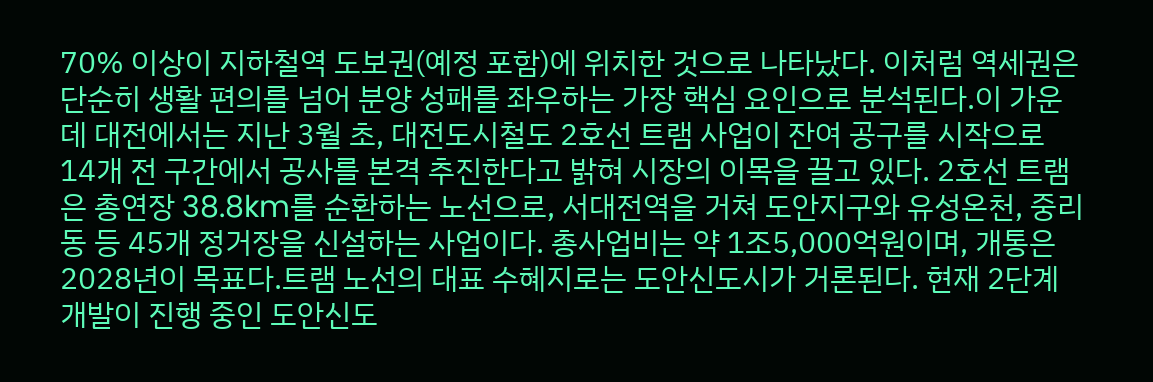70% 이상이 지하철역 도보권(예정 포함)에 위치한 것으로 나타났다. 이처럼 역세권은 단순히 생활 편의를 넘어 분양 성패를 좌우하는 가장 핵심 요인으로 분석된다.이 가운데 대전에서는 지난 3월 초, 대전도시철도 2호선 트램 사업이 잔여 공구를 시작으로 14개 전 구간에서 공사를 본격 추진한다고 밝혀 시장의 이목을 끌고 있다. 2호선 트램은 총연장 38.8km를 순환하는 노선으로, 서대전역을 거쳐 도안지구와 유성온천, 중리동 등 45개 정거장을 신설하는 사업이다. 총사업비는 약 1조5,000억원이며, 개통은 2028년이 목표다.트램 노선의 대표 수혜지로는 도안신도시가 거론된다. 현재 2단계 개발이 진행 중인 도안신도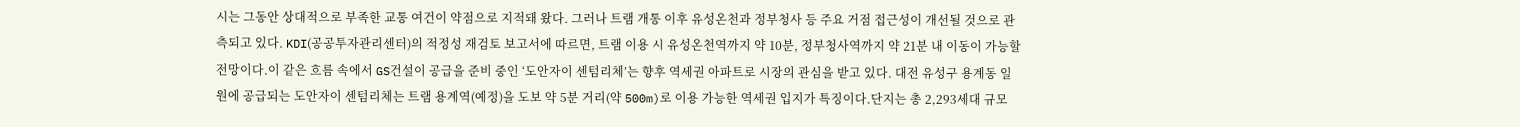시는 그동안 상대적으로 부족한 교통 여건이 약점으로 지적돼 왔다. 그러나 트램 개통 이후 유성온천과 정부청사 등 주요 거점 접근성이 개선될 것으로 관측되고 있다. KDI(공공투자관리센터)의 적정성 재검토 보고서에 따르면, 트램 이용 시 유성온천역까지 약 10분, 정부청사역까지 약 21분 내 이동이 가능할 전망이다.이 같은 흐름 속에서 GS건설이 공급을 준비 중인 ‘도안자이 센텀리체’는 향후 역세권 아파트로 시장의 관심을 받고 있다. 대전 유성구 용계동 일원에 공급되는 도안자이 센텀리체는 트램 용계역(예정)을 도보 약 5분 거리(약 500m)로 이용 가능한 역세권 입지가 특징이다.단지는 총 2,293세대 규모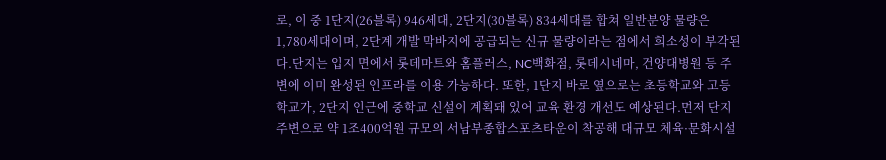로, 이 중 1단지(26블록) 946세대, 2단지(30블록) 834세대를 합쳐 일반분양 물량은 1,780세대이며, 2단계 개발 막바지에 공급되는 신규 물량이라는 점에서 희소성이 부각된다.단지는 입지 면에서 롯데마트와 홈플러스, NC백화점, 롯데시네마, 건양대병원 등 주변에 이미 완성된 인프라를 이용 가능하다. 또한, 1단지 바로 옆으로는 초등학교와 고등학교가, 2단지 인근에 중학교 신설이 계획돼 있어 교육 환경 개선도 예상된다.먼저 단지 주변으로 약 1조400억원 규모의 서남부종합스포츠타운이 착공해 대규모 체육·문화시설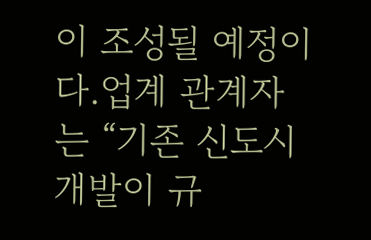이 조성될 예정이다.업계 관계자는 “기존 신도시 개발이 규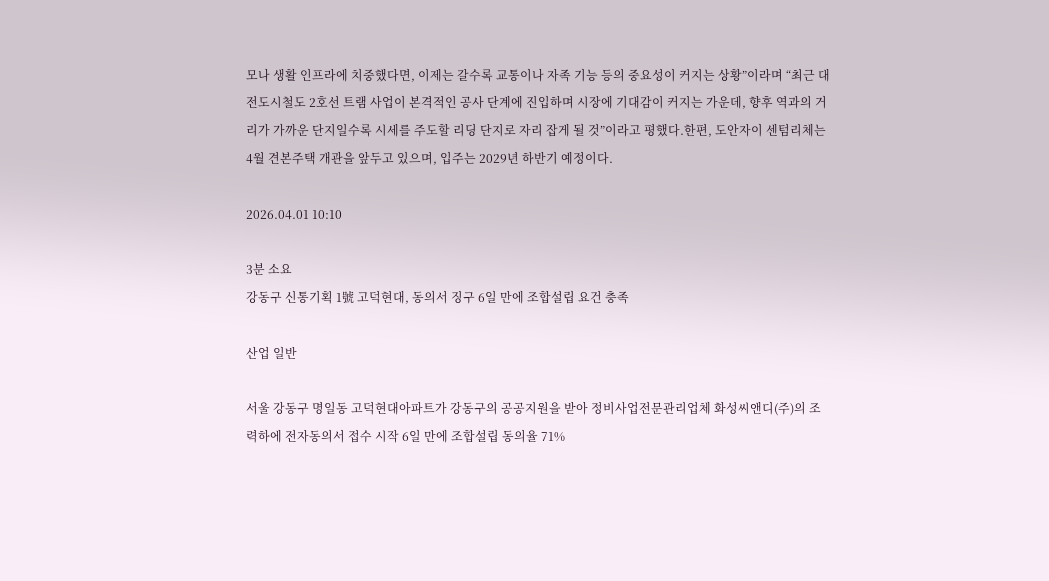모나 생활 인프라에 치중했다면, 이제는 갈수록 교통이나 자족 기능 등의 중요성이 커지는 상황”이라며 “최근 대전도시철도 2호선 트램 사업이 본격적인 공사 단계에 진입하며 시장에 기대감이 커지는 가운데, 향후 역과의 거리가 가까운 단지일수록 시세를 주도할 리딩 단지로 자리 잡게 될 것”이라고 평했다.한편, 도안자이 센텀리체는 4월 견본주택 개관을 앞두고 있으며, 입주는 2029년 하반기 예정이다.

2026.04.01 10:10

3분 소요
강동구 신통기획 1號 고덕현대, 동의서 징구 6일 만에 조합설립 요건 충족

산업 일반

서울 강동구 명일동 고덕현대아파트가 강동구의 공공지원을 받아 정비사업전문관리업체 화성씨앤디(주)의 조력하에 전자동의서 접수 시작 6일 만에 조합설립 동의율 71%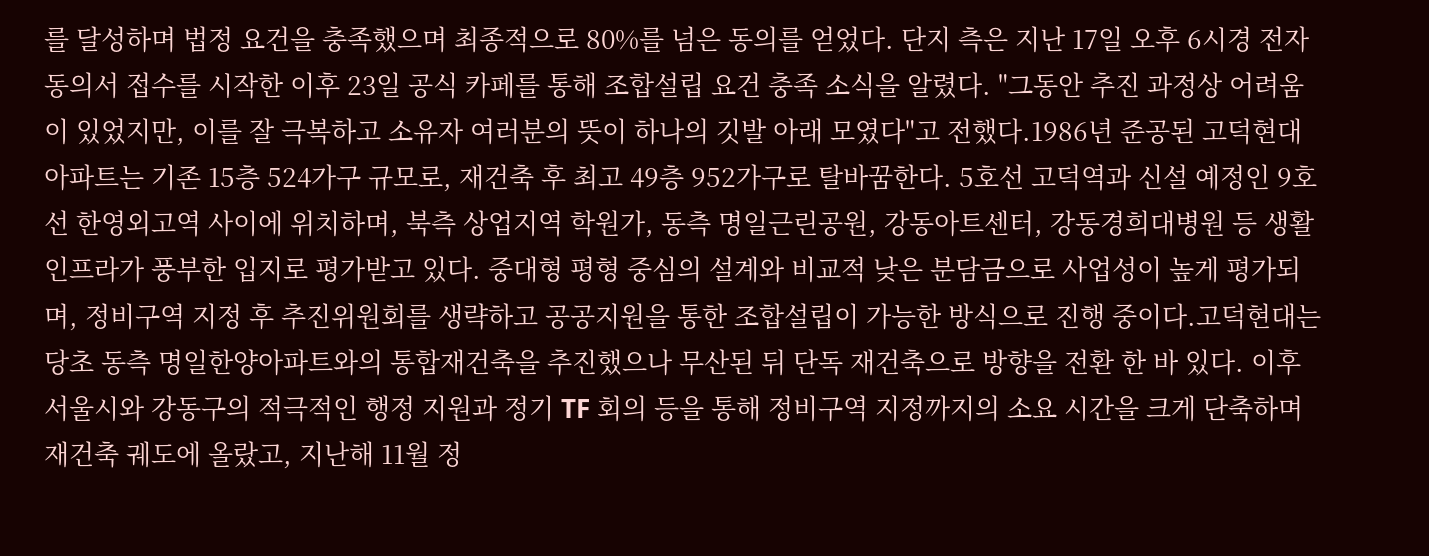를 달성하며 법정 요건을 충족했으며 최종적으로 80%를 넘은 동의를 얻었다. 단지 측은 지난 17일 오후 6시경 전자동의서 접수를 시작한 이후 23일 공식 카페를 통해 조합설립 요건 충족 소식을 알렸다. "그동안 추진 과정상 어려움이 있었지만, 이를 잘 극복하고 소유자 여러분의 뜻이 하나의 깃발 아래 모였다"고 전했다.1986년 준공된 고덕현대아파트는 기존 15층 524가구 규모로, 재건축 후 최고 49층 952가구로 탈바꿈한다. 5호선 고덕역과 신설 예정인 9호선 한영외고역 사이에 위치하며, 북측 상업지역 학원가, 동측 명일근린공원, 강동아트센터, 강동경희대병원 등 생활 인프라가 풍부한 입지로 평가받고 있다. 중대형 평형 중심의 설계와 비교적 낮은 분담금으로 사업성이 높게 평가되며, 정비구역 지정 후 추진위원회를 생략하고 공공지원을 통한 조합설립이 가능한 방식으로 진행 중이다.고덕현대는 당초 동측 명일한양아파트와의 통합재건축을 추진했으나 무산된 뒤 단독 재건축으로 방향을 전환 한 바 있다. 이후 서울시와 강동구의 적극적인 행정 지원과 정기 TF 회의 등을 통해 정비구역 지정까지의 소요 시간을 크게 단축하며 재건축 궤도에 올랐고, 지난해 11월 정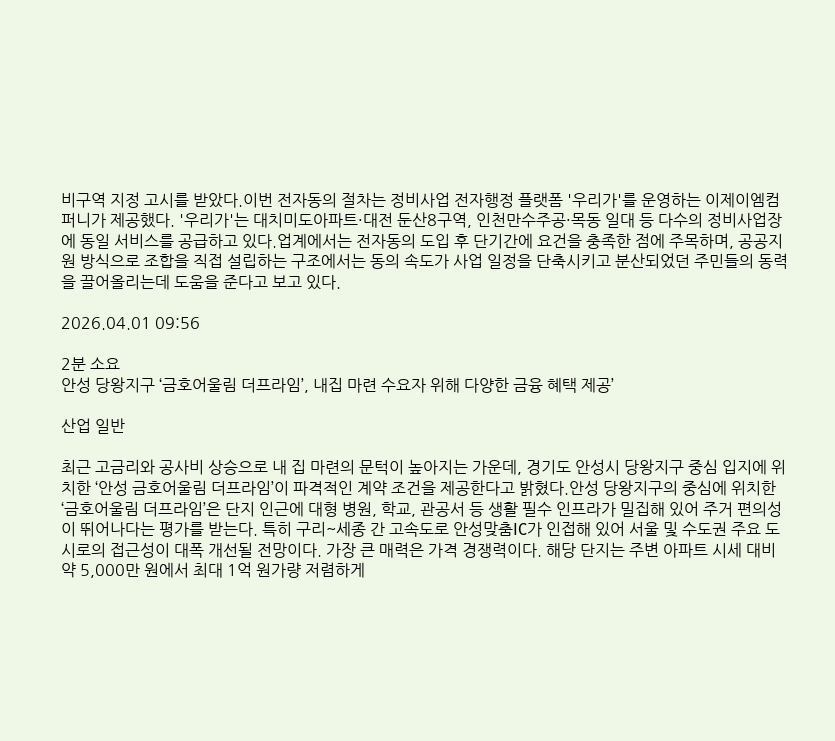비구역 지정 고시를 받았다.이번 전자동의 절차는 정비사업 전자행정 플랫폼 '우리가'를 운영하는 이제이엠컴퍼니가 제공했다. '우리가'는 대치미도아파트·대전 둔산8구역, 인천만수주공·목동 일대 등 다수의 정비사업장에 동일 서비스를 공급하고 있다.업계에서는 전자동의 도입 후 단기간에 요건을 충족한 점에 주목하며, 공공지원 방식으로 조합을 직접 설립하는 구조에서는 동의 속도가 사업 일정을 단축시키고 분산되었던 주민들의 동력을 끌어올리는데 도움을 준다고 보고 있다.

2026.04.01 09:56

2분 소요
안성 당왕지구 ‘금호어울림 더프라임’, 내집 마련 수요자 위해 다양한 금융 혜택 제공’

산업 일반

최근 고금리와 공사비 상승으로 내 집 마련의 문턱이 높아지는 가운데, 경기도 안성시 당왕지구 중심 입지에 위치한 ‘안성 금호어울림 더프라임’이 파격적인 계약 조건을 제공한다고 밝혔다.안성 당왕지구의 중심에 위치한 ‘금호어울림 더프라임’은 단지 인근에 대형 병원, 학교, 관공서 등 생활 필수 인프라가 밀집해 있어 주거 편의성이 뛰어나다는 평가를 받는다. 특히 구리~세종 간 고속도로 안성맞춤IC가 인접해 있어 서울 및 수도권 주요 도시로의 접근성이 대폭 개선될 전망이다. 가장 큰 매력은 가격 경쟁력이다. 해당 단지는 주변 아파트 시세 대비 약 5,000만 원에서 최대 1억 원가량 저렴하게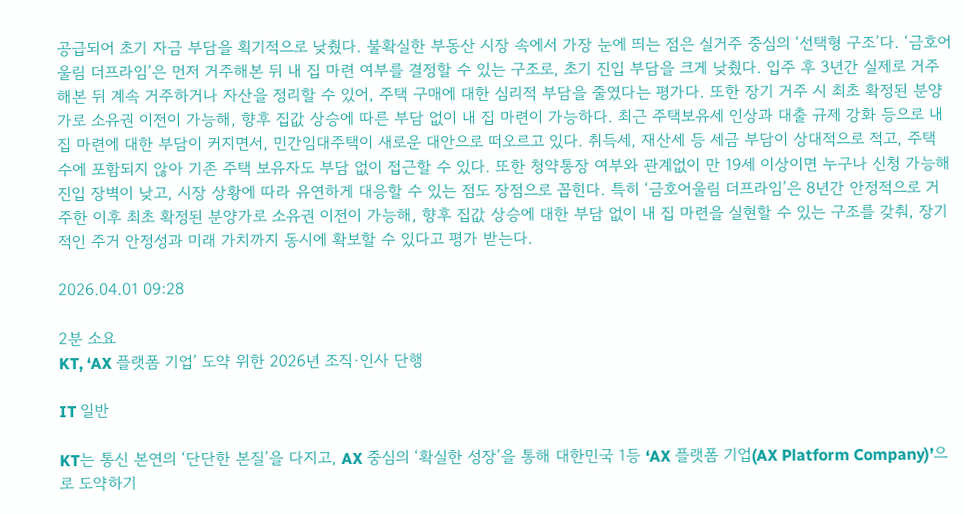공급되어 초기 자금 부담을 획기적으로 낮췄다. 불확실한 부동산 시장 속에서 가장 눈에 띄는 점은 실거주 중심의 ‘선택형 구조’다. ‘금호어울림 더프라임’은 먼저 거주해본 뒤 내 집 마련 여부를 결정할 수 있는 구조로, 초기 진입 부담을 크게 낮췄다. 입주 후 3년간 실제로 거주해본 뒤 계속 거주하거나 자산을 정리할 수 있어, 주택 구매에 대한 심리적 부담을 줄였다는 평가다. 또한 장기 거주 시 최초 확정된 분양가로 소유권 이전이 가능해, 향후 집값 상승에 따른 부담 없이 내 집 마련이 가능하다. 최근 주택보유세 인상과 대출 규제 강화 등으로 내 집 마련에 대한 부담이 커지면서, 민간임대주택이 새로운 대안으로 떠오르고 있다. 취득세, 재산세 등 세금 부담이 상대적으로 적고, 주택 수에 포함되지 않아 기존 주택 보유자도 부담 없이 접근할 수 있다. 또한 청약통장 여부와 관계없이 만 19세 이상이면 누구나 신청 가능해 진입 장벽이 낮고, 시장 상황에 따라 유연하게 대응할 수 있는 점도 장점으로 꼽힌다. 특히 ‘금호어울림 더프라임’은 8년간 안정적으로 거주한 이후 최초 확정된 분양가로 소유권 이전이 가능해, 향후 집값 상승에 대한 부담 없이 내 집 마련을 실현할 수 있는 구조를 갖춰, 장기적인 주거 안정성과 미래 가치까지 동시에 확보할 수 있다고 평가 받는다.

2026.04.01 09:28

2분 소요
KT, ‘AX 플랫폼 기업’ 도약 위한 2026년 조직·인사 단행

IT 일반

KT는 통신 본연의 ‘단단한 본질’을 다지고, AX 중심의 ‘확실한 성장’을 통해 대한민국 1등 ‘AX 플랫폼 기업(AX Platform Company)’으로 도약하기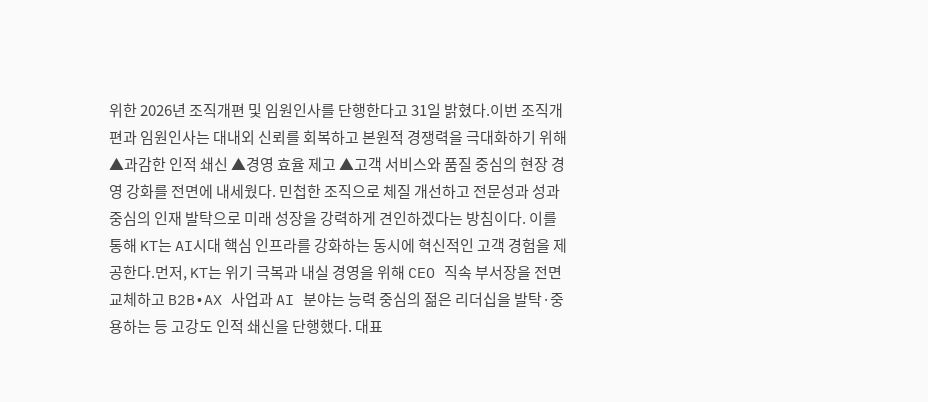위한 2026년 조직개편 및 임원인사를 단행한다고 31일 밝혔다.이번 조직개편과 임원인사는 대내외 신뢰를 회복하고 본원적 경쟁력을 극대화하기 위해 ▲과감한 인적 쇄신 ▲경영 효율 제고 ▲고객 서비스와 품질 중심의 현장 경영 강화를 전면에 내세웠다. 민첩한 조직으로 체질 개선하고 전문성과 성과 중심의 인재 발탁으로 미래 성장을 강력하게 견인하겠다는 방침이다. 이를 통해 KT는 AI시대 핵심 인프라를 강화하는 동시에 혁신적인 고객 경험을 제공한다.먼저, KT는 위기 극복과 내실 경영을 위해 CEO 직속 부서장을 전면 교체하고 B2B•AX 사업과 AI 분야는 능력 중심의 젊은 리더십을 발탁·중용하는 등 고강도 인적 쇄신을 단행했다. 대표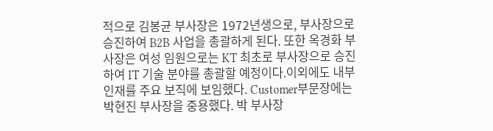적으로 김봉균 부사장은 1972년생으로, 부사장으로 승진하여 B2B 사업을 총괄하게 된다. 또한 옥경화 부사장은 여성 임원으로는 KT 최초로 부사장으로 승진하여 IT 기술 분야를 총괄할 예정이다.이외에도 내부 인재를 주요 보직에 보임했다. Customer부문장에는 박현진 부사장을 중용했다. 박 부사장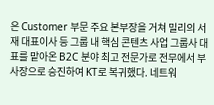은 Customer 부문 주요 본부장을 거쳐 밀리의 서재 대표이사 등 그룹 내 핵심 콘텐츠 사업 그룹사 대표를 맡아온 B2C 분야 최고 전문가로 전무에서 부사장으로 승진하여 KT로 복귀했다. 네트워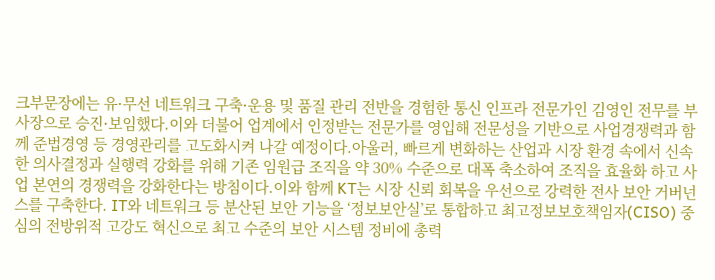크부문장에는 유∙무선 네트워크 구축∙운용 및 품질 관리 전반을 경험한 통신 인프라 전문가인 김영인 전무를 부사장으로 승진∙보임했다.이와 더불어 업계에서 인정받는 전문가를 영입해 전문성을 기반으로 사업경쟁력과 함께 준법경영 등 경영관리를 고도화시켜 나갈 예정이다.아울러, 빠르게 변화하는 산업과 시장 환경 속에서 신속한 의사결정과 실행력 강화를 위해 기존 임원급 조직을 약 30% 수준으로 대폭 축소하여 조직을 효율화 하고 사업 본연의 경쟁력을 강화한다는 방침이다.이와 함께 KT는 시장 신뢰 회복을 우선으로 강력한 전사 보안 거버넌스를 구축한다. IT와 네트워크 등 분산된 보안 기능을 ‘정보보안실’로 통합하고 최고정보보호책임자(CISO) 중심의 전방위적 고강도 혁신으로 최고 수준의 보안 시스템 정비에 총력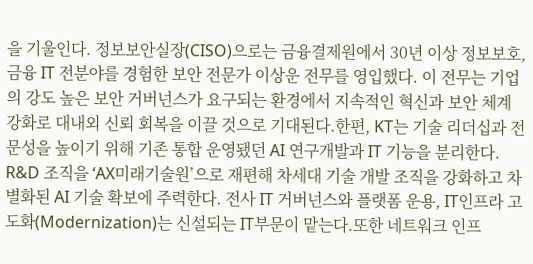을 기울인다. 정보보안실장(CISO)으로는 금융결제원에서 30년 이상 정보보호, 금융 IT 전분야를 경험한 보안 전문가 이상운 전무를 영입했다. 이 전무는 기업의 강도 높은 보안 거버넌스가 요구되는 환경에서 지속적인 혁신과 보안 체계 강화로 대내외 신뢰 회복을 이끌 것으로 기대된다.한편, KT는 기술 리더십과 전문성을 높이기 위해 기존 통합 운영됐던 AI 연구개발과 IT 기능을 분리한다. R&D 조직을 ‘AX미래기술원’으로 재편해 차세대 기술 개발 조직을 강화하고 차별화된 AI 기술 확보에 주력한다. 전사 IT 거버넌스와 플랫폼 운용, IT인프라 고도화(Modernization)는 신설되는 IT부문이 맡는다.또한 네트워크 인프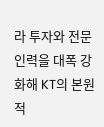라 투자와 전문 인력을 대폭 강화해 KT의 본원적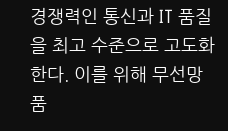경쟁력인 통신과 IT 품질을 최고 수준으로 고도화한다. 이를 위해 무선망 품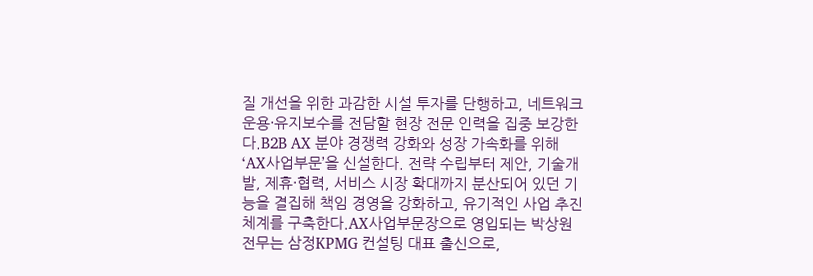질 개선을 위한 과감한 시설 투자를 단행하고, 네트워크 운용·유지보수를 전담할 현장 전문 인력을 집중 보강한다.B2B AX 분야 경쟁력 강화와 성장 가속화를 위해 ‘AX사업부문’을 신설한다. 전략 수립부터 제안, 기술개발, 제휴·협력, 서비스 시장 확대까지 분산되어 있던 기능을 결집해 책임 경영을 강화하고, 유기적인 사업 추진 체계를 구축한다.AX사업부문장으로 영입되는 박상원 전무는 삼정KPMG 컨설팅 대표 출신으로,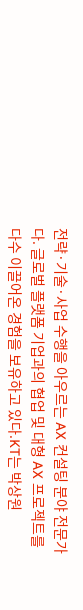전략·기술·사업 수행을 아우르는 AX 컨설팅 분야 전문가다. 글로벌 플랫폼 기업과의 협업 및 대형 AX 프로젝트를 다수 이끌어온 경험을 보유하고 있다.KT는 박상원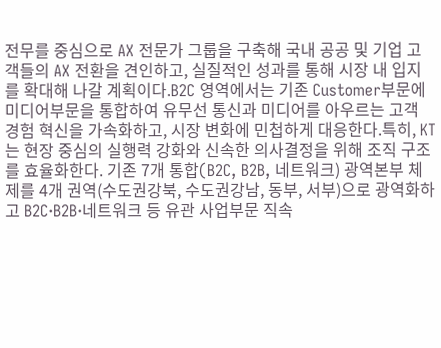전무를 중심으로 AX 전문가 그룹을 구축해 국내 공공 및 기업 고객들의 AX 전환을 견인하고, 실질적인 성과를 통해 시장 내 입지를 확대해 나갈 계획이다.B2C 영역에서는 기존 Customer부문에 미디어부문을 통합하여 유무선 통신과 미디어를 아우르는 고객 경험 혁신을 가속화하고, 시장 변화에 민첩하게 대응한다.특히, KT는 현장 중심의 실행력 강화와 신속한 의사결정을 위해 조직 구조를 효율화한다. 기존 7개 통합(B2C, B2B, 네트워크) 광역본부 체제를 4개 권역(수도권강북, 수도권강남, 동부, 서부)으로 광역화하고 B2C·B2B·네트워크 등 유관 사업부문 직속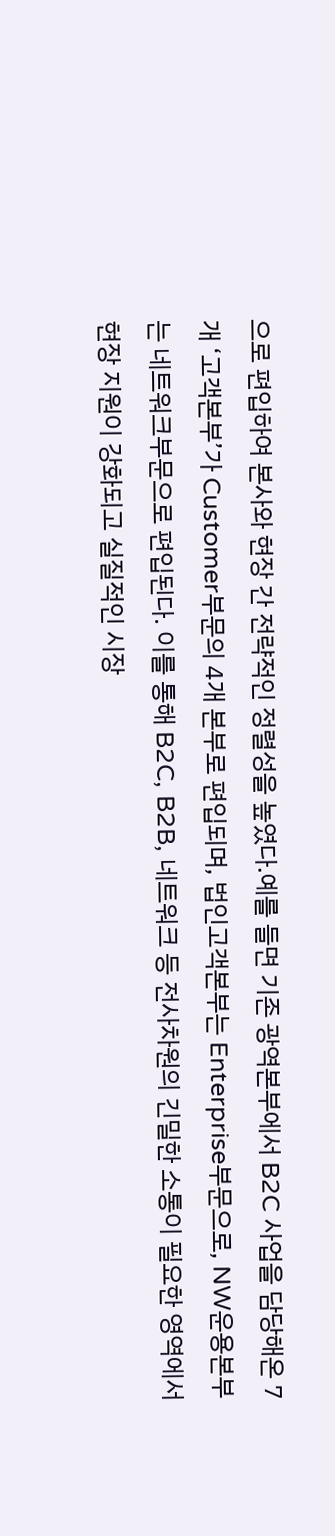으로 편입하여 본사와 현장 간 전략적인 정렬성을 높였다.예를 들면 기존 광역본부에서 B2C 사업을 담당해온 7개 ‘고객본부’가 Customer부문의 4개 본부로 편입되며, 법인고객본부는 Enterprise부문으로, NW운용본부는 네트워크부문으로 편입된다. 이를 통해 B2C, B2B, 네트워크 등 전사차원의 긴밀한 소통이 필요한 영역에서 현장 지원이 강화되고 실질적인 시장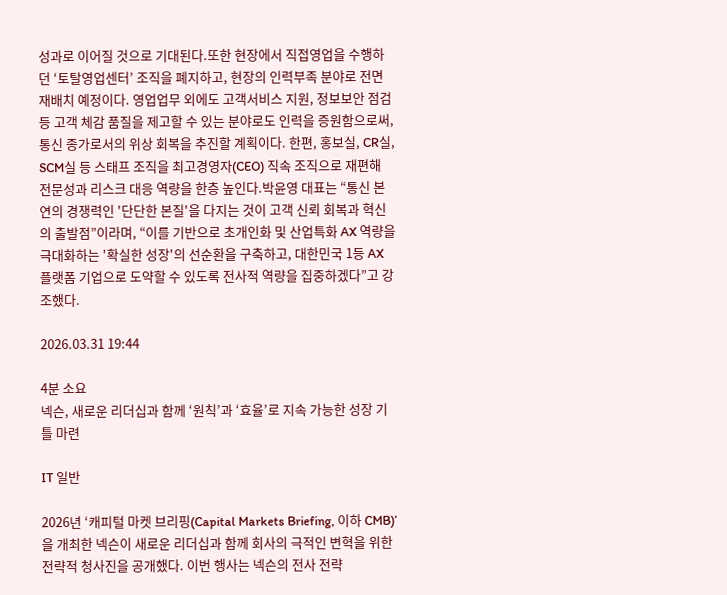성과로 이어질 것으로 기대된다.또한 현장에서 직접영업을 수행하던 ‘토탈영업센터’ 조직을 폐지하고, 현장의 인력부족 분야로 전면 재배치 예정이다. 영업업무 외에도 고객서비스 지원, 정보보안 점검 등 고객 체감 품질을 제고할 수 있는 분야로도 인력을 증원함으로써, 통신 종가로서의 위상 회복을 추진할 계획이다. 한편, 홍보실, CR실, SCM실 등 스태프 조직을 최고경영자(CEO) 직속 조직으로 재편해 전문성과 리스크 대응 역량을 한층 높인다.박윤영 대표는 “통신 본연의 경쟁력인 '단단한 본질'을 다지는 것이 고객 신뢰 회복과 혁신의 출발점”이라며, “이를 기반으로 초개인화 및 산업특화 AX 역량을 극대화하는 '확실한 성장'의 선순환을 구축하고, 대한민국 1등 AX 플랫폼 기업으로 도약할 수 있도록 전사적 역량을 집중하겠다”고 강조했다.

2026.03.31 19:44

4분 소요
넥슨, 새로운 리더십과 함께 ‘원칙’과 ‘효율’로 지속 가능한 성장 기틀 마련

IT 일반

2026년 ‘캐피털 마켓 브리핑(Capital Markets Briefing, 이하 CMB)’을 개최한 넥슨이 새로운 리더십과 함께 회사의 극적인 변혁을 위한 전략적 청사진을 공개했다. 이번 행사는 넥슨의 전사 전략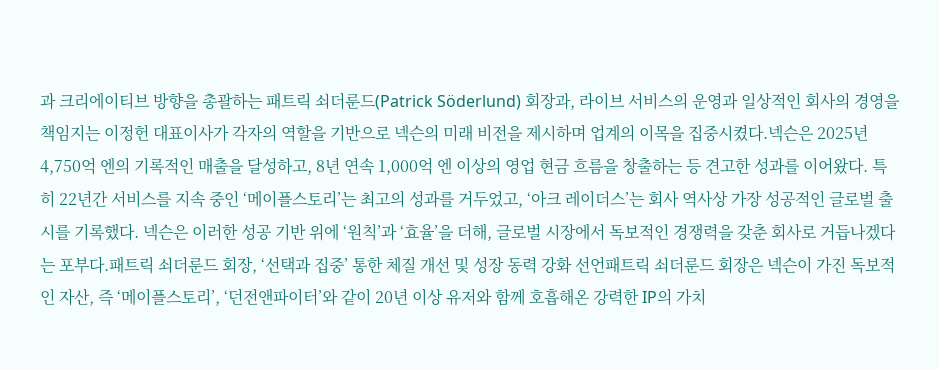과 크리에이티브 방향을 총괄하는 패트릭 쇠더룬드(Patrick Söderlund) 회장과, 라이브 서비스의 운영과 일상적인 회사의 경영을 책임지는 이정헌 대표이사가 각자의 역할을 기반으로 넥슨의 미래 비전을 제시하며 업계의 이목을 집중시켰다.넥슨은 2025년 4,750억 엔의 기록적인 매출을 달성하고, 8년 연속 1,000억 엔 이상의 영업 현금 흐름을 창출하는 등 견고한 성과를 이어왔다. 특히 22년간 서비스를 지속 중인 ‘메이플스토리’는 최고의 성과를 거두었고, ‘아크 레이더스’는 회사 역사상 가장 성공적인 글로벌 출시를 기록했다. 넥슨은 이러한 성공 기반 위에 ‘원칙’과 ‘효율’을 더해, 글로벌 시장에서 독보적인 경쟁력을 갖춘 회사로 거듭나겠다는 포부다.패트릭 쇠더룬드 회장, ‘선택과 집중’ 통한 체질 개선 및 성장 동력 강화 선언패트릭 쇠더룬드 회장은 넥슨이 가진 독보적인 자산, 즉 ‘메이플스토리’, ‘던전앤파이터’와 같이 20년 이상 유저와 함께 호흡해온 강력한 IP의 가치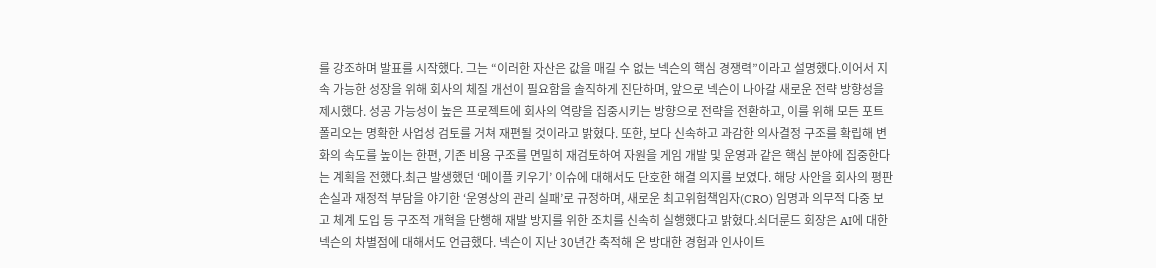를 강조하며 발표를 시작했다. 그는 “이러한 자산은 값을 매길 수 없는 넥슨의 핵심 경쟁력”이라고 설명했다.이어서 지속 가능한 성장을 위해 회사의 체질 개선이 필요함을 솔직하게 진단하며, 앞으로 넥슨이 나아갈 새로운 전략 방향성을 제시했다. 성공 가능성이 높은 프로젝트에 회사의 역량을 집중시키는 방향으로 전략을 전환하고, 이를 위해 모든 포트폴리오는 명확한 사업성 검토를 거쳐 재편될 것이라고 밝혔다. 또한, 보다 신속하고 과감한 의사결정 구조를 확립해 변화의 속도를 높이는 한편, 기존 비용 구조를 면밀히 재검토하여 자원을 게임 개발 및 운영과 같은 핵심 분야에 집중한다는 계획을 전했다.최근 발생했던 ‘메이플 키우기’ 이슈에 대해서도 단호한 해결 의지를 보였다. 해당 사안을 회사의 평판 손실과 재정적 부담을 야기한 ‘운영상의 관리 실패’로 규정하며, 새로운 최고위험책임자(CRO) 임명과 의무적 다중 보고 체계 도입 등 구조적 개혁을 단행해 재발 방지를 위한 조치를 신속히 실행했다고 밝혔다.쇠더룬드 회장은 AI에 대한 넥슨의 차별점에 대해서도 언급했다. 넥슨이 지난 30년간 축적해 온 방대한 경험과 인사이트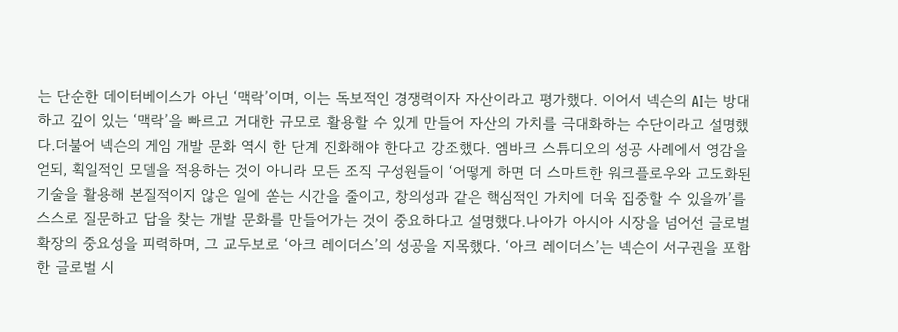는 단순한 데이터베이스가 아닌 ‘맥락’이며, 이는 독보적인 경쟁력이자 자산이라고 평가했다. 이어서 넥슨의 AI는 방대하고 깊이 있는 ‘맥락’을 빠르고 거대한 규모로 활용할 수 있게 만들어 자산의 가치를 극대화하는 수단이라고 설명했다.더불어 넥슨의 게임 개발 문화 역시 한 단계 진화해야 한다고 강조했다. 엠바크 스튜디오의 성공 사례에서 영감을 얻되, 획일적인 모델을 적용하는 것이 아니라 모든 조직 구성원들이 ‘어떻게 하면 더 스마트한 워크플로우와 고도화된 기술을 활용해 본질적이지 않은 일에 쏟는 시간을 줄이고, 창의성과 같은 핵심적인 가치에 더욱 집중할 수 있을까’를 스스로 질문하고 답을 찾는 개발 문화를 만들어가는 것이 중요하다고 설명했다.나아가 아시아 시장을 넘어선 글로벌 확장의 중요성을 피력하며, 그 교두보로 ‘아크 레이더스’의 성공을 지목했다. ‘아크 레이더스’는 넥슨이 서구권을 포함한 글로벌 시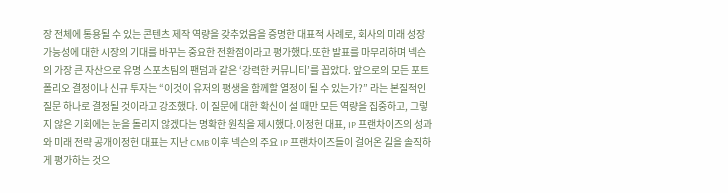장 전체에 통용될 수 있는 콘텐츠 제작 역량을 갖추었음을 증명한 대표적 사례로, 회사의 미래 성장 가능성에 대한 시장의 기대를 바꾸는 중요한 전환점이라고 평가했다.또한 발표를 마무리하며 넥슨의 가장 큰 자산으로 유명 스포츠팀의 팬덤과 같은 ‘강력한 커뮤니티’를 꼽았다. 앞으로의 모든 포트폴리오 결정이나 신규 투자는 “이것이 유저의 평생을 함께할 열정이 될 수 있는가?” 라는 본질적인 질문 하나로 결정될 것이라고 강조했다. 이 질문에 대한 확신이 설 때만 모든 역량을 집중하고, 그렇지 않은 기회에는 눈을 돌리지 않겠다는 명확한 원칙을 제시했다.이정헌 대표, IP 프랜차이즈의 성과와 미래 전략 공개이정헌 대표는 지난 CMB 이후 넥슨의 주요 IP 프랜차이즈들이 걸어온 길을 솔직하게 평가하는 것으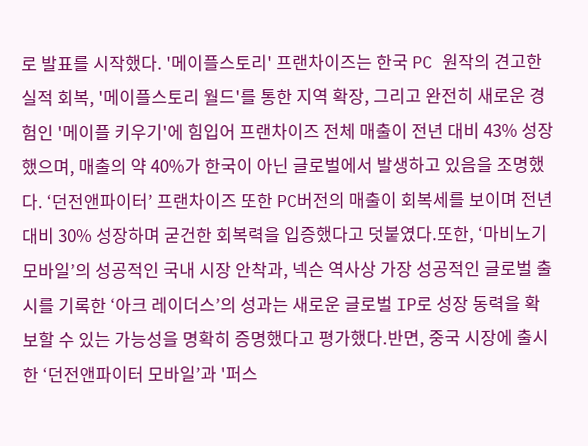로 발표를 시작했다. '메이플스토리' 프랜차이즈는 한국 PC 원작의 견고한 실적 회복, '메이플스토리 월드'를 통한 지역 확장, 그리고 완전히 새로운 경험인 '메이플 키우기'에 힘입어 프랜차이즈 전체 매출이 전년 대비 43% 성장했으며, 매출의 약 40%가 한국이 아닌 글로벌에서 발생하고 있음을 조명했다. ‘던전앤파이터’ 프랜차이즈 또한 PC버전의 매출이 회복세를 보이며 전년 대비 30% 성장하며 굳건한 회복력을 입증했다고 덧붙였다.또한, ‘마비노기 모바일’의 성공적인 국내 시장 안착과, 넥슨 역사상 가장 성공적인 글로벌 출시를 기록한 ‘아크 레이더스’의 성과는 새로운 글로벌 IP로 성장 동력을 확보할 수 있는 가능성을 명확히 증명했다고 평가했다.반면, 중국 시장에 출시한 ‘던전앤파이터 모바일’과 '퍼스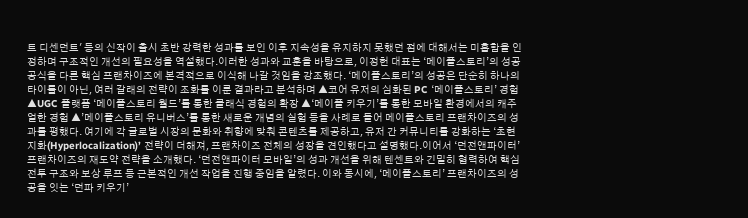트 디센던트' 등의 신작이 출시 초반 강력한 성과를 보인 이후 지속성을 유지하지 못했던 점에 대해서는 미흡함을 인정하며 구조적인 개선의 필요성을 역설했다.이러한 성과와 교훈을 바탕으로, 이정헌 대표는 ‘메이플스토리’의 성공 공식을 다른 핵심 프랜차이즈에 본격적으로 이식해 나갈 것임을 강조했다. ‘메이플스토리’의 성공은 단순히 하나의 타이틀이 아닌, 여러 갈래의 전략이 조화를 이룬 결과라고 분석하며 ▲코어 유저의 심화된 PC ‘메이플스토리’ 경험 ▲UGC 플랫폼 ‘메이플스토리 월드’를 통한 클래식 경험의 확장 ▲‘메이플 키우기’를 통한 모바일 환경에서의 캐주얼한 경험 ▲’메이플스토리 유니버스’를 통한 새로운 개념의 실험 등을 사례로 들어 메이플스토리 프랜차이즈의 성과를 평했다. 여기에 각 글로벌 시장의 문화와 취향에 맞춰 콘텐츠를 제공하고, 유저 간 커뮤니티를 강화하는 ‘초현지화(Hyperlocalization)’ 전략이 더해져, 프랜차이즈 전체의 성장을 견인했다고 설명했다.이어서 ‘던전앤파이터’ 프랜차이즈의 재도약 전략을 소개했다. ‘던전앤파이터 모바일’의 성과 개선을 위해 텐센트와 긴밀히 협력하여 핵심 전투 구조와 보상 루프 등 근본적인 개선 작업을 진행 중임을 알렸다. 이와 동시에, ‘메이플스토리’ 프랜차이즈의 성공을 잇는 ‘던파 키우기’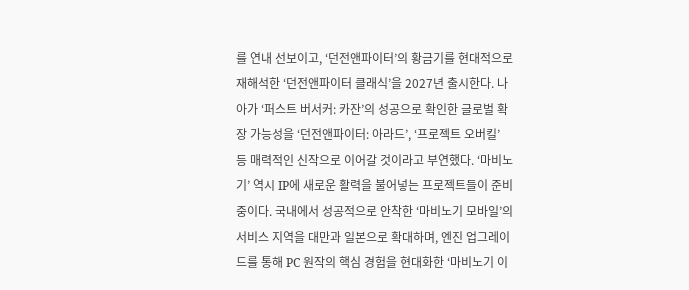를 연내 선보이고, ‘던전앤파이터’의 황금기를 현대적으로 재해석한 ‘던전앤파이터 클래식’을 2027년 출시한다. 나아가 ‘퍼스트 버서커: 카잔’의 성공으로 확인한 글로벌 확장 가능성을 ‘던전앤파이터: 아라드’, ‘프로젝트 오버킬’ 등 매력적인 신작으로 이어갈 것이라고 부연했다. ‘마비노기’ 역시 IP에 새로운 활력을 불어넣는 프로젝트들이 준비 중이다. 국내에서 성공적으로 안착한 ‘마비노기 모바일’의 서비스 지역을 대만과 일본으로 확대하며, 엔진 업그레이드를 통해 PC 원작의 핵심 경험을 현대화한 ‘마비노기 이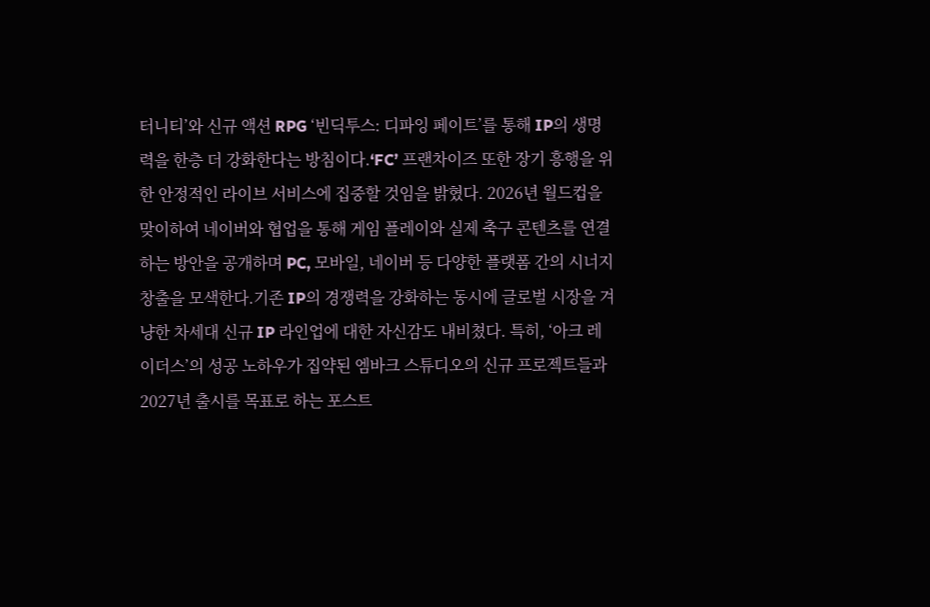터니티’와 신규 액션 RPG ‘빈딕투스: 디파잉 페이트’를 통해 IP의 생명력을 한층 더 강화한다는 방침이다.‘FC’ 프랜차이즈 또한 장기 흥행을 위한 안정적인 라이브 서비스에 집중할 것임을 밝혔다. 2026년 월드컵을 맞이하여 네이버와 협업을 통해 게임 플레이와 실제 축구 콘텐츠를 연결하는 방안을 공개하며 PC, 모바일, 네이버 등 다양한 플랫폼 간의 시너지 창출을 모색한다.기존 IP의 경쟁력을 강화하는 동시에 글로벌 시장을 겨냥한 차세대 신규 IP 라인업에 대한 자신감도 내비쳤다. 특히, ‘아크 레이더스’의 성공 노하우가 집약된 엠바크 스튜디오의 신규 프로젝트들과 2027년 출시를 목표로 하는 포스트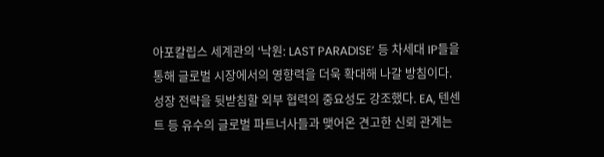아포칼립스 세계관의 ‘낙원: LAST PARADISE’ 등 차세대 IP들을 통해 글로벌 시장에서의 영향력을 더욱 확대해 나갈 방침이다.성장 전략을 뒷받침할 외부 협력의 중요성도 강조했다. EA, 텐센트 등 유수의 글로벌 파트너사들과 맺어온 견고한 신뢰 관계는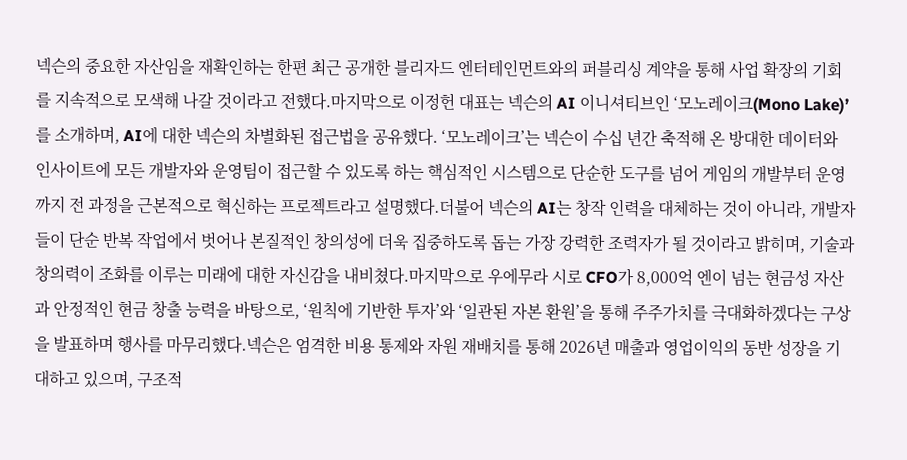넥슨의 중요한 자산임을 재확인하는 한편 최근 공개한 블리자드 엔터테인먼트와의 퍼블리싱 계약을 통해 사업 확장의 기회를 지속적으로 모색해 나갈 것이라고 전했다.마지막으로 이정헌 대표는 넥슨의 AI 이니셔티브인 ‘모노레이크(Mono Lake)’를 소개하며, AI에 대한 넥슨의 차별화된 접근법을 공유했다. ‘모노레이크’는 넥슨이 수십 년간 축적해 온 방대한 데이터와 인사이트에 모든 개발자와 운영팀이 접근할 수 있도록 하는 핵심적인 시스템으로 단순한 도구를 넘어 게임의 개발부터 운영까지 전 과정을 근본적으로 혁신하는 프로젝트라고 설명했다.더불어 넥슨의 AI는 창작 인력을 대체하는 것이 아니라, 개발자들이 단순 반복 작업에서 벗어나 본질적인 창의성에 더욱 집중하도록 돕는 가장 강력한 조력자가 될 것이라고 밝히며, 기술과 창의력이 조화를 이루는 미래에 대한 자신감을 내비쳤다.마지막으로 우에무라 시로 CFO가 8,000억 엔이 넘는 현금성 자산과 안정적인 현금 창출 능력을 바탕으로, ‘원칙에 기반한 투자’와 ‘일관된 자본 환원’을 통해 주주가치를 극대화하겠다는 구상을 발표하며 행사를 마무리했다.넥슨은 엄격한 비용 통제와 자원 재배치를 통해 2026년 매출과 영업이익의 동반 성장을 기대하고 있으며, 구조적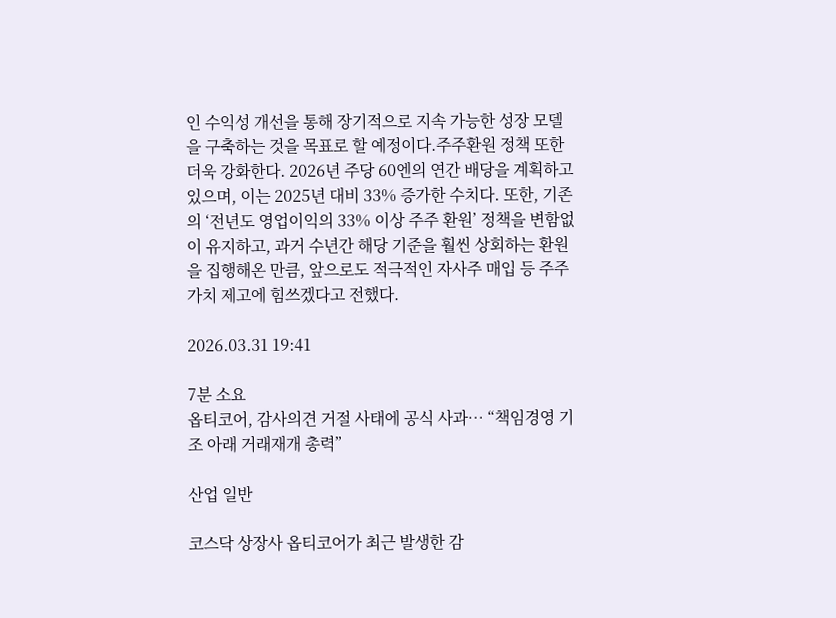인 수익성 개선을 통해 장기적으로 지속 가능한 성장 모델을 구축하는 것을 목표로 할 예정이다.주주환원 정책 또한 더욱 강화한다. 2026년 주당 60엔의 연간 배당을 계획하고 있으며, 이는 2025년 대비 33% 증가한 수치다. 또한, 기존의 ‘전년도 영업이익의 33% 이상 주주 환원’ 정책을 변함없이 유지하고, 과거 수년간 해당 기준을 훨씬 상회하는 환원을 집행해온 만큼, 앞으로도 적극적인 자사주 매입 등 주주가치 제고에 힘쓰겠다고 전했다.

2026.03.31 19:41

7분 소요
옵티코어, 감사의견 거절 사태에 공식 사과… “책임경영 기조 아래 거래재개 총력”

산업 일반

코스닥 상장사 옵티코어가 최근 발생한 감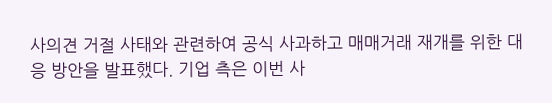사의견 거절 사태와 관련하여 공식 사과하고 매매거래 재개를 위한 대응 방안을 발표했다. 기업 측은 이번 사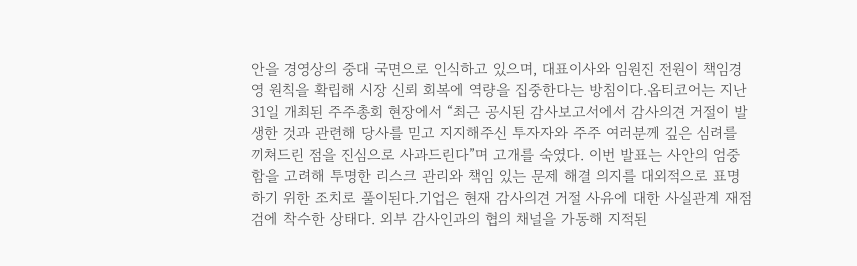안을 경영상의 중대 국면으로 인식하고 있으며, 대표이사와 임원진 전원이 책임경영 원칙을 확립해 시장 신뢰 회복에 역량을 집중한다는 방침이다.옵티코어는 지난 31일 개최된 주주총회 현장에서 “최근 공시된 감사보고서에서 감사의견 거절이 발생한 것과 관련해 당사를 믿고 지지해주신 투자자와 주주 여러분께 깊은 심려를 끼쳐드린 점을 진심으로 사과드린다”며 고개를 숙였다. 이번 발표는 사안의 엄중함을 고려해 투명한 리스크 관리와 책임 있는 문제 해결 의지를 대외적으로 표명하기 위한 조치로 풀이된다.기업은 현재 감사의견 거절 사유에 대한 사실관계 재점검에 착수한 상태다. 외부 감사인과의 협의 채널을 가동해 지적된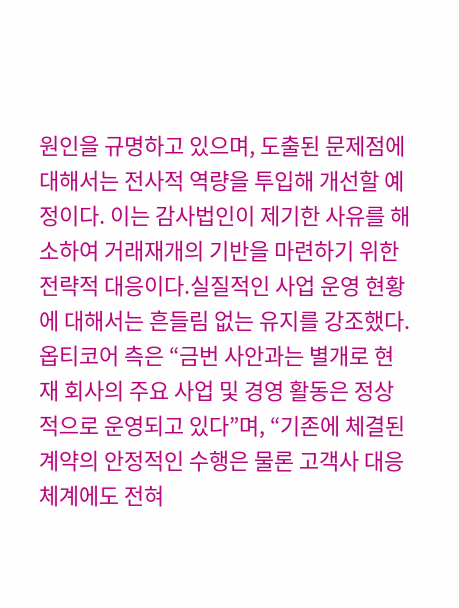원인을 규명하고 있으며, 도출된 문제점에 대해서는 전사적 역량을 투입해 개선할 예정이다. 이는 감사법인이 제기한 사유를 해소하여 거래재개의 기반을 마련하기 위한 전략적 대응이다.실질적인 사업 운영 현황에 대해서는 흔들림 없는 유지를 강조했다. 옵티코어 측은 “금번 사안과는 별개로 현재 회사의 주요 사업 및 경영 활동은 정상적으로 운영되고 있다”며, “기존에 체결된 계약의 안정적인 수행은 물론 고객사 대응 체계에도 전혀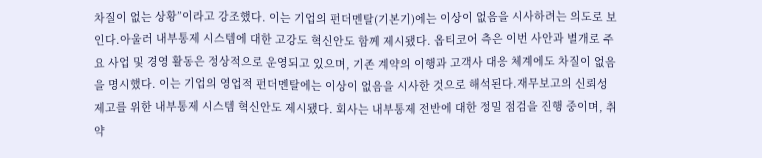차질이 없는 상황”이라고 강조했다. 이는 기업의 펀더멘탈(기본기)에는 이상이 없음을 시사하려는 의도로 보인다.아울러 내부통제 시스템에 대한 고강도 혁신안도 함께 제시됐다. 옵티코어 측은 이번 사안과 별개로 주요 사업 및 경영 활동은 정상적으로 운영되고 있으며, 기존 계약의 이행과 고객사 대응 체계에도 차질이 없음을 명시했다. 이는 기업의 영업적 펀더멘탈에는 이상이 없음을 시사한 것으로 해석된다.재무보고의 신뢰성 제고를 위한 내부통제 시스템 혁신안도 제시됐다. 회사는 내부통제 전반에 대한 정밀 점검을 진행 중이며, 취약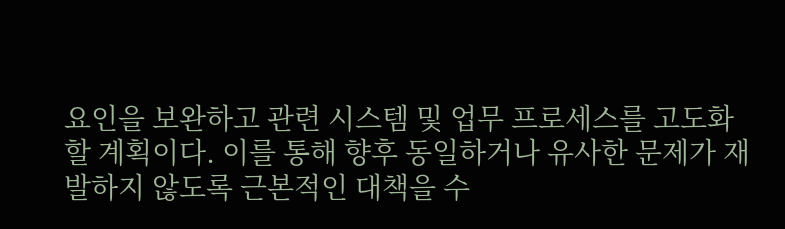요인을 보완하고 관련 시스템 및 업무 프로세스를 고도화할 계획이다. 이를 통해 향후 동일하거나 유사한 문제가 재발하지 않도록 근본적인 대책을 수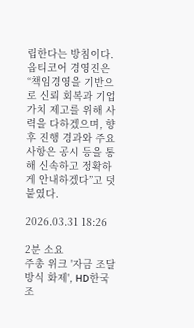립한다는 방침이다.옵티코어 경영진은 “책임경영을 기반으로 신뢰 회복과 기업가치 제고를 위해 사력을 다하겠으며, 향후 진행 경과와 주요 사항은 공시 등을 통해 신속하고 정확하게 안내하겠다”고 덧붙였다.

2026.03.31 18:26

2분 소요
주총 위크 '자금 조달 방식 화제', HD한국조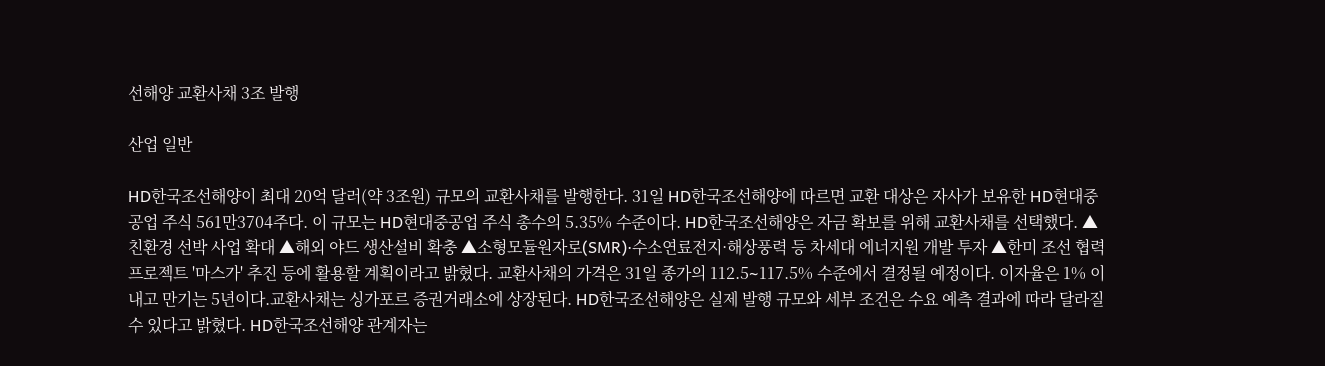선해양 교환사채 3조 발행

산업 일반

HD한국조선해양이 최대 20억 달러(약 3조원) 규모의 교환사채를 발행한다. 31일 HD한국조선해양에 따르면 교환 대상은 자사가 보유한 HD현대중공업 주식 561만3704주다. 이 규모는 HD현대중공업 주식 총수의 5.35% 수준이다. HD한국조선해양은 자금 확보를 위해 교환사채를 선택했다. ▲친환경 선박 사업 확대 ▲해외 야드 생산설비 확충 ▲소형모듈원자로(SMR)·수소연료전지·해상풍력 등 차세대 에너지원 개발 투자 ▲한미 조선 협력 프로젝트 '마스가' 추진 등에 활용할 계획이라고 밝혔다. 교환사채의 가격은 31일 종가의 112.5∼117.5% 수준에서 결정될 예정이다. 이자율은 1% 이내고 만기는 5년이다.교환사채는 싱가포르 증권거래소에 상장된다. HD한국조선해양은 실제 발행 규모와 세부 조건은 수요 예측 결과에 따라 달라질 수 있다고 밝혔다. HD한국조선해양 관계자는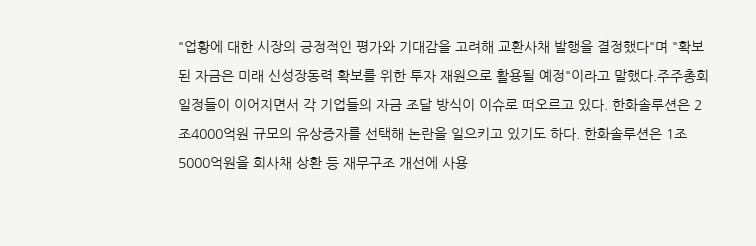"업황에 대한 시장의 긍정적인 평가와 기대감을 고려해 교환사채 발행을 결정했다"며 "확보된 자금은 미래 신성장동력 확보를 위한 투자 재원으로 활용될 예정"이라고 말했다.주주총회 일정들이 이어지면서 각 기업들의 자금 조달 방식이 이슈로 떠오르고 있다. 한화솔루션은 2조4000억원 규모의 유상증자를 선택해 논란을 일으키고 있기도 하다. 한화솔루션은 1조5000억원을 회사채 상환 등 재무구조 개선에 사용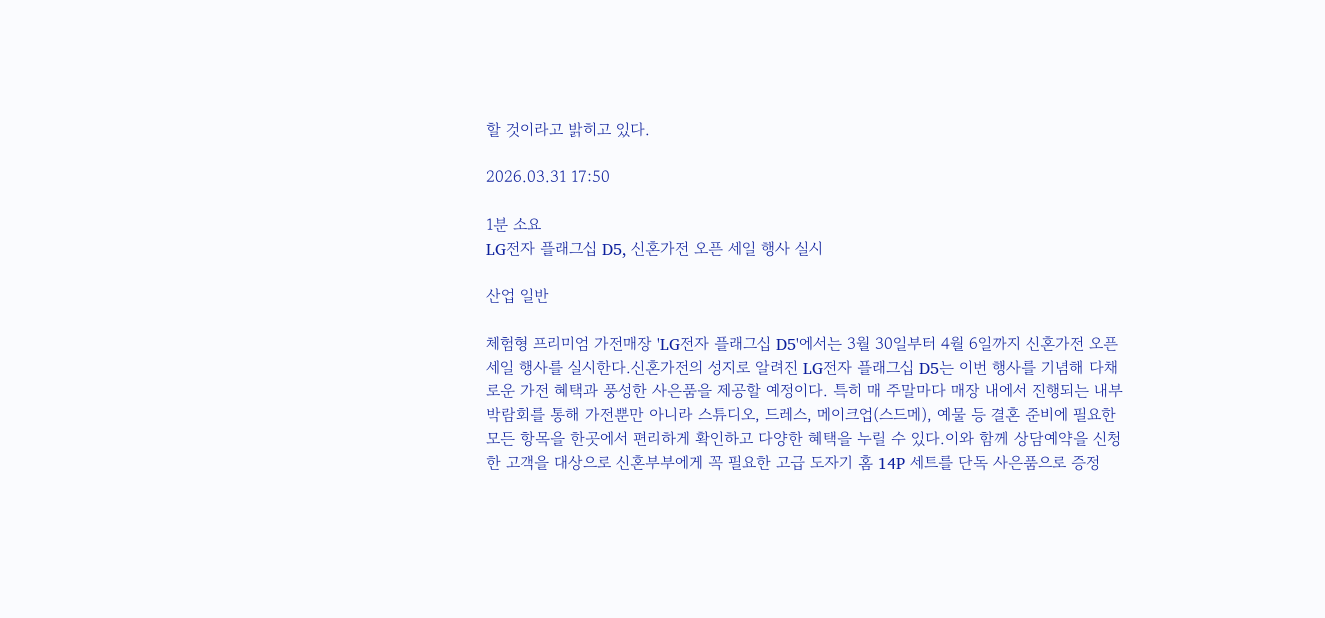할 것이라고 밝히고 있다.

2026.03.31 17:50

1분 소요
LG전자 플래그십 D5, 신혼가전 오픈 세일 행사 실시

산업 일반

체험형 프리미엄 가전매장 'LG전자 플래그십 D5'에서는 3월 30일부터 4월 6일까지 신혼가전 오픈 세일 행사를 실시한다.신혼가전의 성지로 알려진 LG전자 플래그십 D5는 이번 행사를 기념해 다채로운 가전 혜택과 풍성한 사은품을 제공할 예정이다. 특히 매 주말마다 매장 내에서 진행되는 내부 박람회를 통해 가전뿐만 아니라 스튜디오, 드레스, 메이크업(스드메), 예물 등 결혼 준비에 필요한 모든 항목을 한곳에서 편리하게 확인하고 다양한 혜택을 누릴 수 있다.이와 함께 상담예약을 신청한 고객을 대상으로 신혼부부에게 꼭 필요한 고급 도자기 홈 14P 세트를 단독 사은품으로 증정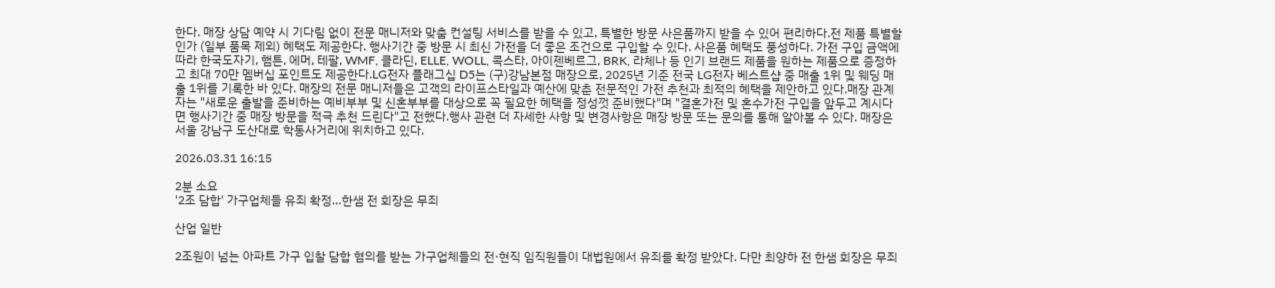한다. 매장 상담 예약 시 기다림 없이 전문 매니저와 맞춤 컨설팅 서비스를 받을 수 있고, 특별한 방문 사은품까지 받을 수 있어 편리하다.전 제품 특별할인가 (일부 품목 제외) 혜택도 제공한다. 행사기간 중 방문 시 최신 가전을 더 좋은 조건으로 구입할 수 있다. 사은품 혜택도 풍성하다. 가전 구입 금액에 따라 한국도자기, 햄튼, 에머, 테팔, WMF, 클라딘, ELLE, WOLL, 콕스타, 아이젠베르그, BRK, 라체나 등 인기 브랜드 제품을 원하는 제품으로 증정하고 최대 70만 멤버십 포인트도 제공한다.LG전자 플래그십 D5는 (구)강남본점 매장으로, 2025년 기준 전국 LG전자 베스트샵 중 매출 1위 및 웨딩 매출 1위를 기록한 바 있다. 매장의 전문 매니저들은 고객의 라이프스타일과 예산에 맞춘 전문적인 가전 추천과 최적의 혜택을 제안하고 있다.매장 관계자는 "새로운 출발을 준비하는 예비부부 및 신혼부부를 대상으로 꼭 필요한 혜택을 정성껏 준비했다"며 "결혼가전 및 혼수가전 구입을 앞두고 계시다면 행사기간 중 매장 방문을 적극 추천 드린다"고 전했다.행사 관련 더 자세한 사항 및 변경사항은 매장 방문 또는 문의를 통해 알아볼 수 있다. 매장은 서울 강남구 도산대로 학동사거리에 위치하고 있다.

2026.03.31 16:15

2분 소요
'2조 담합' 가구업체들 유죄 확정…한샘 전 회장은 무죄

산업 일반

2조원이 넘는 아파트 가구 입찰 담합 혐의를 받는 가구업체들의 전·현직 임직원들이 대법원에서 유죄를 확정 받았다. 다만 최양하 전 한샘 회장은 무죄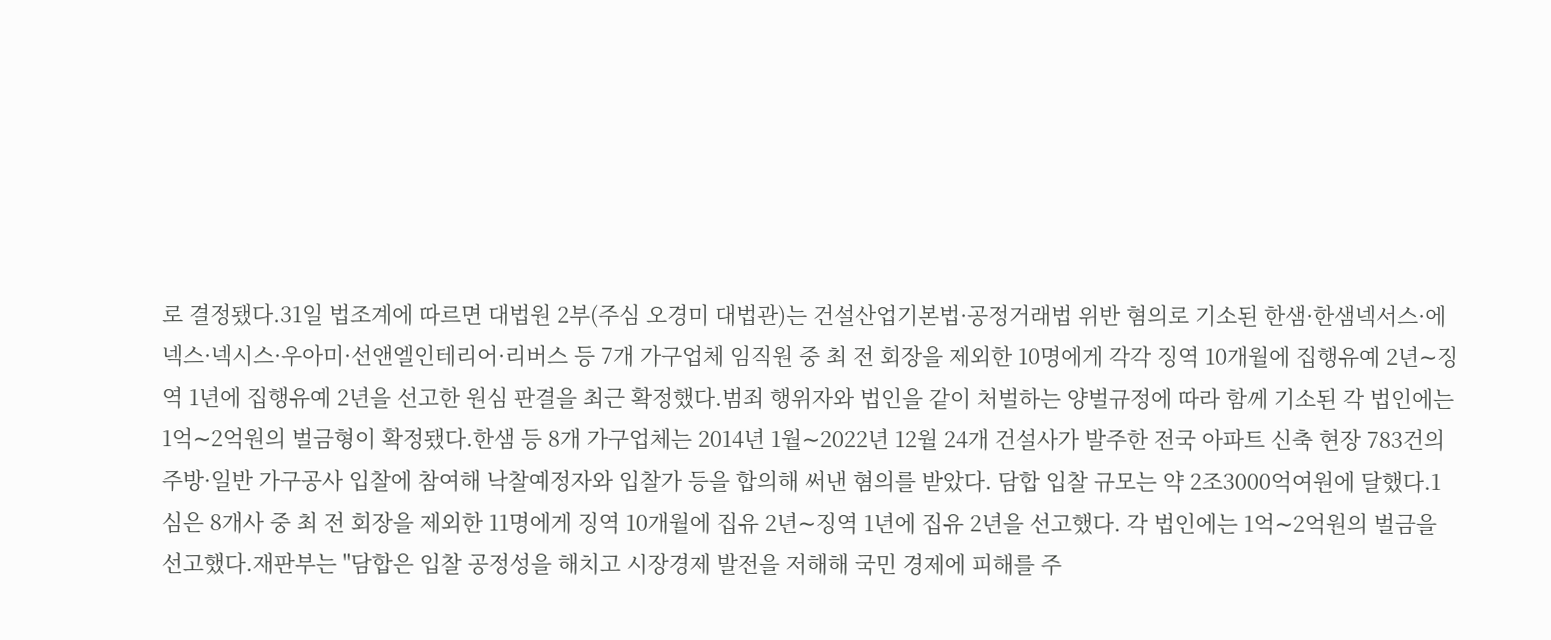로 결정됐다.31일 법조계에 따르면 대법원 2부(주심 오경미 대법관)는 건설산업기본법·공정거래법 위반 혐의로 기소된 한샘·한샘넥서스·에넥스·넥시스·우아미·선앤엘인테리어·리버스 등 7개 가구업체 임직원 중 최 전 회장을 제외한 10명에게 각각 징역 10개월에 집행유예 2년∼징역 1년에 집행유예 2년을 선고한 원심 판결을 최근 확정했다.범죄 행위자와 법인을 같이 처벌하는 양벌규정에 따라 함께 기소된 각 법인에는 1억∼2억원의 벌금형이 확정됐다.한샘 등 8개 가구업체는 2014년 1월∼2022년 12월 24개 건설사가 발주한 전국 아파트 신축 현장 783건의 주방·일반 가구공사 입찰에 참여해 낙찰예정자와 입찰가 등을 합의해 써낸 혐의를 받았다. 담합 입찰 규모는 약 2조3000억여원에 달했다.1심은 8개사 중 최 전 회장을 제외한 11명에게 징역 10개월에 집유 2년∼징역 1년에 집유 2년을 선고했다. 각 법인에는 1억∼2억원의 벌금을 선고했다.재판부는 "담합은 입찰 공정성을 해치고 시장경제 발전을 저해해 국민 경제에 피해를 주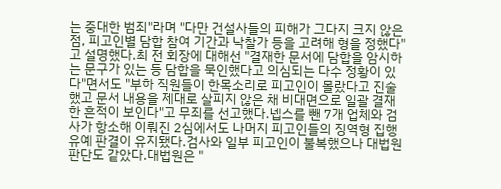는 중대한 범죄"라며 "다만 건설사들의 피해가 그다지 크지 않은 점, 피고인별 담합 참여 기간과 낙찰가 등을 고려해 형을 정했다"고 설명했다.최 전 회장에 대해선 "결재한 문서에 담합을 암시하는 문구가 있는 등 담합을 묵인했다고 의심되는 다수 정황이 있다"면서도 "부하 직원들이 한목소리로 피고인이 몰랐다고 진술했고 문서 내용을 제대로 살피지 않은 채 비대면으로 일괄 결재한 흔적이 보인다"고 무죄를 선고했다.넵스를 뺀 7개 업체와 검사가 항소해 이뤄진 2심에서도 나머지 피고인들의 징역형 집행유예 판결이 유지됐다.검사와 일부 피고인이 불복했으나 대법원 판단도 같았다.대법원은 "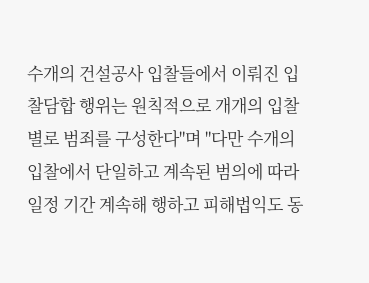수개의 건설공사 입찰들에서 이뤄진 입찰담합 행위는 원칙적으로 개개의 입찰별로 범죄를 구성한다"며 "다만 수개의 입찰에서 단일하고 계속된 범의에 따라 일정 기간 계속해 행하고 피해법익도 동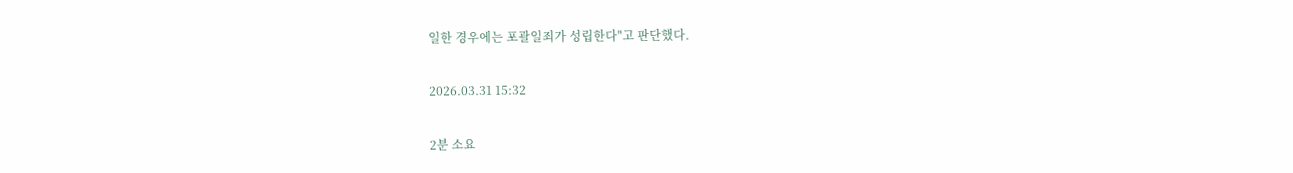일한 경우에는 포괄일죄가 성립한다"고 판단했다.

2026.03.31 15:32

2분 소요